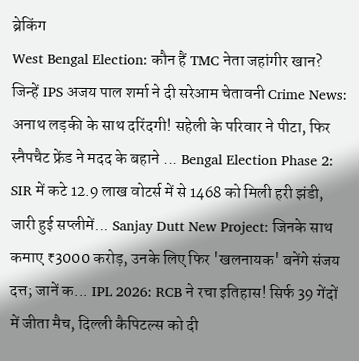ब्रेकिंग
West Bengal Election: कौन हैं TMC नेता जहांगीर खान? जिन्हें IPS अजय पाल शर्मा ने दी सरेआम चेतावनी Crime News: अनाथ लड़की के साथ दरिंदगी! सहेली के परिवार ने पीटा, फिर स्नैपचैट फ्रेंड ने मदद के बहाने ... Bengal Election Phase 2: SIR में कटे 12.9 लाख वोटर्स में से 1468 को मिली हरी झंडी, जारी हुई सप्लीमें... Sanjay Dutt New Project: जिनके साथ कमाए ₹3000 करोड़, उनके लिए फिर 'खलनायक' बनेंगे संजय दत्त; जानें क... IPL 2026: RCB ने रचा इतिहास! सिर्फ 39 गेंदों में जीता मैच, दिल्ली कैपिटल्स को दी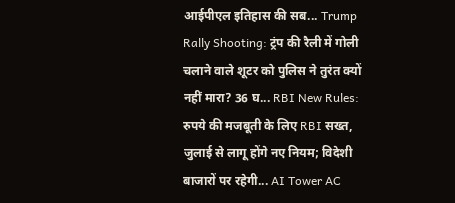आईपीएल इतिहास की सब... Trump Rally Shooting: ट्रंप की रैली में गोली चलाने वाले शूटर को पुलिस ने तुरंत क्यों नहीं मारा? 36 घ... RBI New Rules: रुपये की मजबूती के लिए RBI सख्त, जुलाई से लागू होंगे नए नियम; विदेशी बाजारों पर रहेगी... AI Tower AC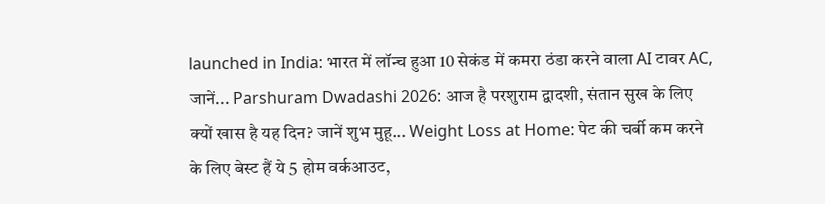launched in India: भारत में लॉन्च हुआ 10 सेकंड में कमरा ठंडा करने वाला AI टावर AC, जानें... Parshuram Dwadashi 2026: आज है परशुराम द्वादशी, संतान सुख के लिए क्यों खास है यह दिन? जानें शुभ मुहू... Weight Loss at Home: पेट की चर्बी कम करने के लिए बेस्ट हैं ये 5 होम वर्कआउट,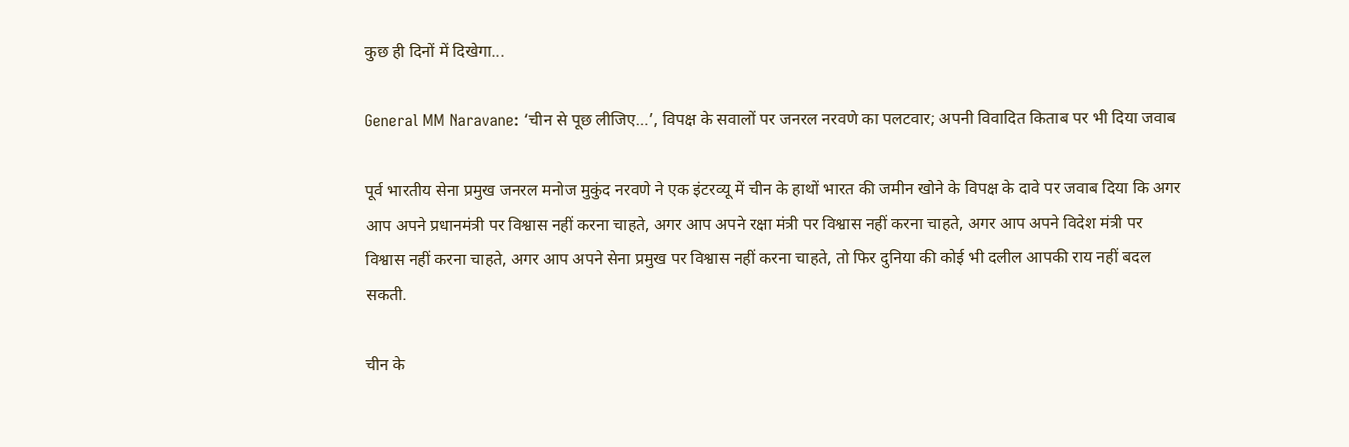कुछ ही दिनों में दिखेगा...

General MM Naravane: ‘चीन से पूछ लीजिए…’, विपक्ष के सवालों पर जनरल नरवणे का पलटवार; अपनी विवादित किताब पर भी दिया जवाब

पूर्व भारतीय सेना प्रमुख जनरल मनोज मुकुंद नरवणे ने एक इंटरव्यू में चीन के हाथों भारत की जमीन खोने के विपक्ष के दावे पर जवाब दिया कि अगर आप अपने प्रधानमंत्री पर विश्वास नहीं करना चाहते, अगर आप अपने रक्षा मंत्री पर विश्वास नहीं करना चाहते, अगर आप अपने विदेश मंत्री पर विश्वास नहीं करना चाहते, अगर आप अपने सेना प्रमुख पर विश्वास नहीं करना चाहते, तो फिर दुनिया की कोई भी दलील आपकी राय नहीं बदल सकती.

चीन के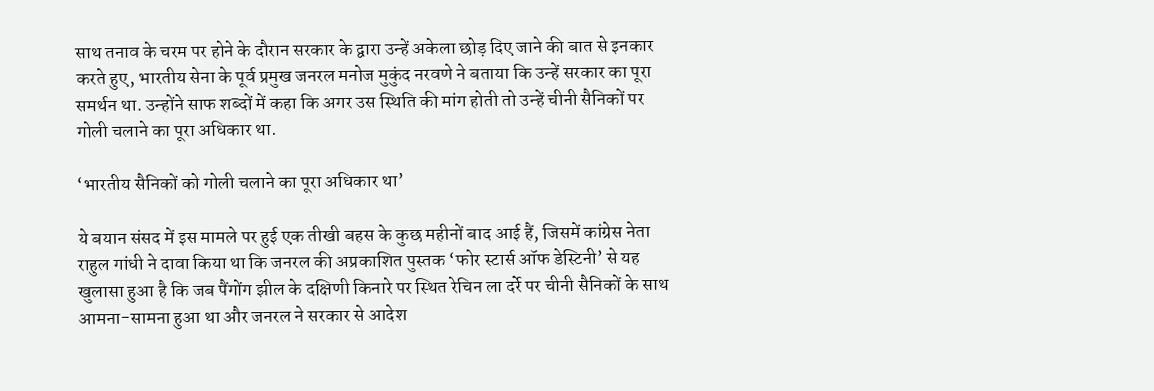साथ तनाव के चरम पर होने के दौरान सरकार के द्वारा उन्हें अकेला छोड़ दिए जाने की बात से इनकार करते हुए, भारतीय सेना के पूर्व प्रमुख जनरल मनोज मुकुंद नरवणे ने बताया कि उन्हें सरकार का पूरा समर्थन था. उन्होंने साफ शब्दों में कहा कि अगर उस स्थिति की मांग होती तो उन्हें चीनी सैनिकों पर गोली चलाने का पूरा अधिकार था.

‘भारतीय सैनिकों को गोली चलाने का पूरा अधिकार था’

ये बयान संसद में इस मामले पर हुई एक तीखी बहस के कुछ महीनों बाद आई हैं, जिसमें कांग्रेस नेता राहुल गांधी ने दावा किया था कि जनरल की अप्रकाशित पुस्तक ‘फोर स्टार्स ऑफ डेस्टिनी’ से यह खुलासा हुआ है कि जब पैंगोंग झील के दक्षिणी किनारे पर स्थित रेचिन ला दर्रे पर चीनी सैनिकों के साथ आमना-सामना हुआ था और जनरल ने सरकार से आदेश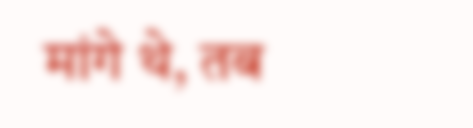मांगे थे, तब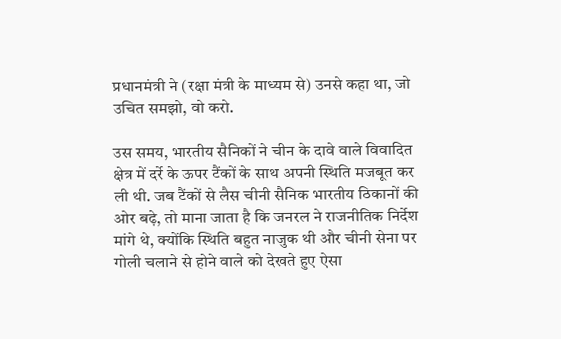प्रधानमंत्री ने (रक्षा मंत्री के माध्यम से) उनसे कहा था, जो उचित समझो, वो करो.

उस समय, भारतीय सैनिकों ने चीन के दावे वाले विवादित क्षेत्र में दर्रे के ऊपर टैंकों के साथ अपनी स्थिति मजबूत कर ली थी. जब टैंकों से लैस चीनी सैनिक भारतीय ठिकानों की ओर बढ़े, तो माना जाता है कि जनरल ने राजनीतिक निर्देश मांगे थे, क्योंकि स्थिति बहुत नाजुक थी और चीनी सेना पर गोली चलाने से होने वाले को देखते हुए ऐसा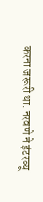करना जरूरी था. नरवणे ने इंटरव्यू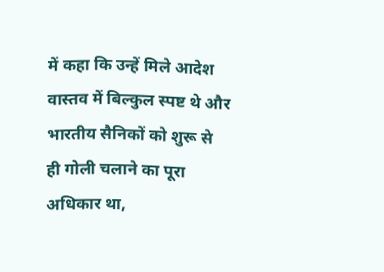में कहा कि उन्हें मिले आदेश वास्तव में बिल्कुल स्पष्ट थे और भारतीय सैनिकों को शुरू से ही गोली चलाने का पूरा अधिकार था,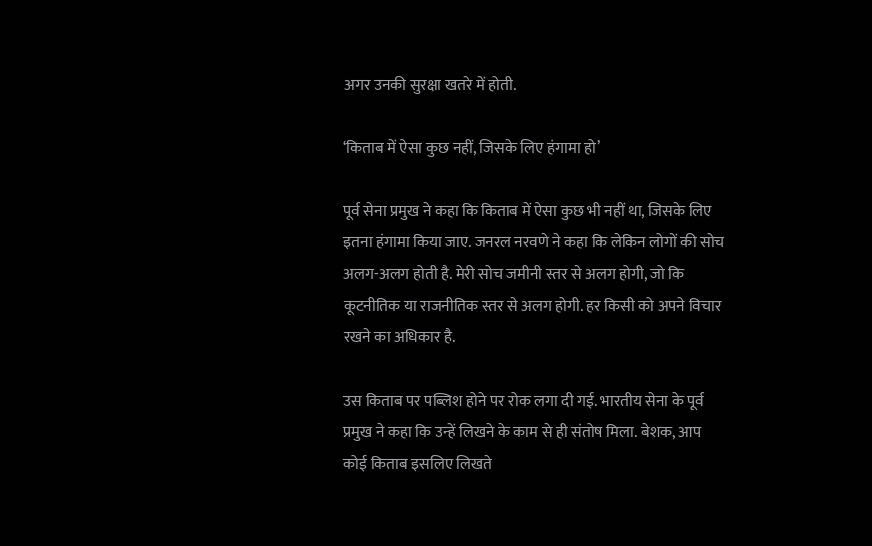अगर उनकी सुरक्षा खतरे में होती.

‘किताब में ऐसा कुछ नहीं, जिसके लिए हंगामा हो’

पूर्व सेना प्रमुख ने कहा कि किताब में ऐसा कुछ भी नहीं था, जिसके लिए इतना हंगामा किया जाए. जनरल नरवणे ने कहा कि लेकिन लोगों की सोच अलग-अलग होती है. मेरी सोच जमीनी स्तर से अलग होगी, जो कि कूटनीतिक या राजनीतिक स्तर से अलग होगी. हर किसी को अपने विचार रखने का अधिकार है.

उस किताब पर पब्लिश होने पर रोक लगा दी गई. भारतीय सेना के पूर्व प्रमुख ने कहा कि उन्हें लिखने के काम से ही संतोष मिला. बेशक, आप कोई किताब इसलिए लिखते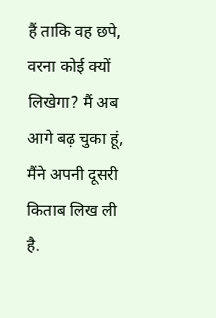हैं ताकि वह छपे, वरना कोई क्यों लिखेगा? मैं अब आगे बढ़ चुका हूं, मैंने अपनी दूसरी किताब लिख ली है.